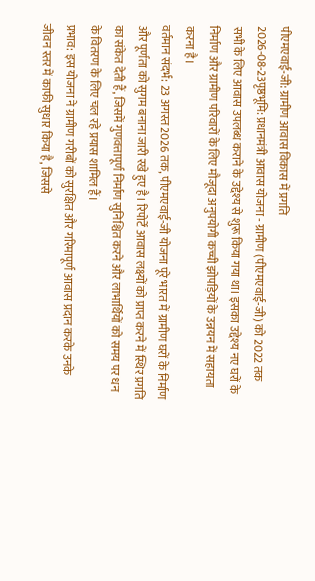पीएमएवाई-जी: ग्रामीण आवास विकास में प्रगति
2026-08-23पृष्ठभूमि: प्रधानमंत्री आवास योजना - ग्रामीण (पीएमएवाई-जी) को 2022 तक सभी के लिए आवास उपलब्ध कराने के उद्देश्य से शुरू किया गया था। इसका उद्देश्य नए घरों के निर्माण और ग्रामीण परिवारों के लिए मौजूदा अनुपयोगी कच्ची झोपड़ियों के उन्नयन में सहायता करना है।
वर्तमान संदर्भ: 23 अगस्त 2026 तक, पीएमएवाई-जी योजना पूरे भारत में ग्रामीण घरों के निर्माण और पूर्णता को सुगम बनाना जारी रखे हुए है। रिपोर्टें आवास लक्ष्यों को प्राप्त करने में स्थिर प्रगति का संकेत देती हैं, जिसमें गुणवत्तापूर्ण निर्माण सुनिश्चित करने और लाभार्थियों को समय पर धन के वितरण के लिए चल रहे प्रयास शामिल हैं।
प्रभाव: इस योजना ने ग्रामीण गरीबों को सुरक्षित और गरिमापूर्ण आवास प्रदान करके उनके जीवन स्तर में काफी सुधार किया है, जिससे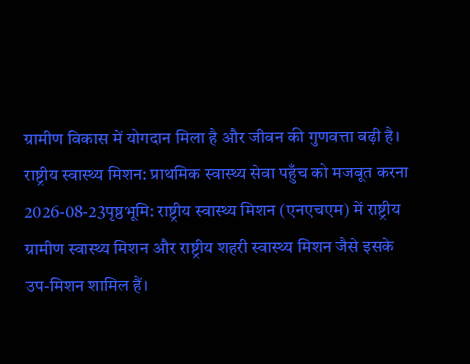ग्रामीण विकास में योगदान मिला है और जीवन की गुणवत्ता बढ़ी है।
राष्ट्रीय स्वास्थ्य मिशन: प्राथमिक स्वास्थ्य सेवा पहुँच को मजबूत करना
2026-08-23पृष्ठभूमि: राष्ट्रीय स्वास्थ्य मिशन (एनएचएम) में राष्ट्रीय ग्रामीण स्वास्थ्य मिशन और राष्ट्रीय शहरी स्वास्थ्य मिशन जैसे इसके उप-मिशन शामिल हैं।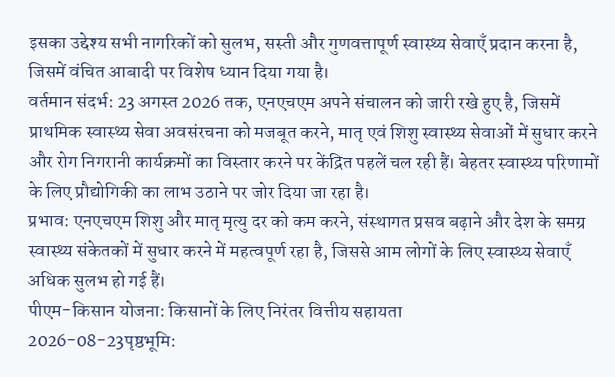इसका उद्देश्य सभी नागरिकों को सुलभ, सस्ती और गुणवत्तापूर्ण स्वास्थ्य सेवाएँ प्रदान करना है, जिसमें वंचित आबादी पर विशेष ध्यान दिया गया है।
वर्तमान संदर्भ: 23 अगस्त 2026 तक, एनएचएम अपने संचालन को जारी रखे हुए है, जिसमें प्राथमिक स्वास्थ्य सेवा अवसंरचना को मजबूत करने, मातृ एवं शिशु स्वास्थ्य सेवाओं में सुधार करने और रोग निगरानी कार्यक्रमों का विस्तार करने पर केंद्रित पहलें चल रही हैं। बेहतर स्वास्थ्य परिणामों के लिए प्रौद्योगिकी का लाभ उठाने पर जोर दिया जा रहा है।
प्रभाव: एनएचएम शिशु और मातृ मृत्यु दर को कम करने, संस्थागत प्रसव बढ़ाने और देश के समग्र स्वास्थ्य संकेतकों में सुधार करने में महत्वपूर्ण रहा है, जिससे आम लोगों के लिए स्वास्थ्य सेवाएँ अधिक सुलभ हो गई हैं।
पीएम-किसान योजना: किसानों के लिए निरंतर वित्तीय सहायता
2026-08-23पृष्ठभूमि: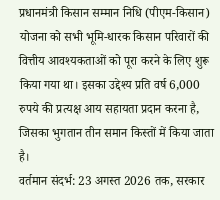प्रधानमंत्री किसान सम्मान निधि (पीएम-किसान) योजना को सभी भूमि-धारक किसान परिवारों की वित्तीय आवश्यकताओं को पूरा करने के लिए शुरू किया गया था। इसका उद्देश्य प्रति वर्ष 6,000 रुपये की प्रत्यक्ष आय सहायता प्रदान करना है, जिसका भुगतान तीन समान किस्तों में किया जाता है।
वर्तमान संदर्भ: 23 अगस्त 2026 तक, सरकार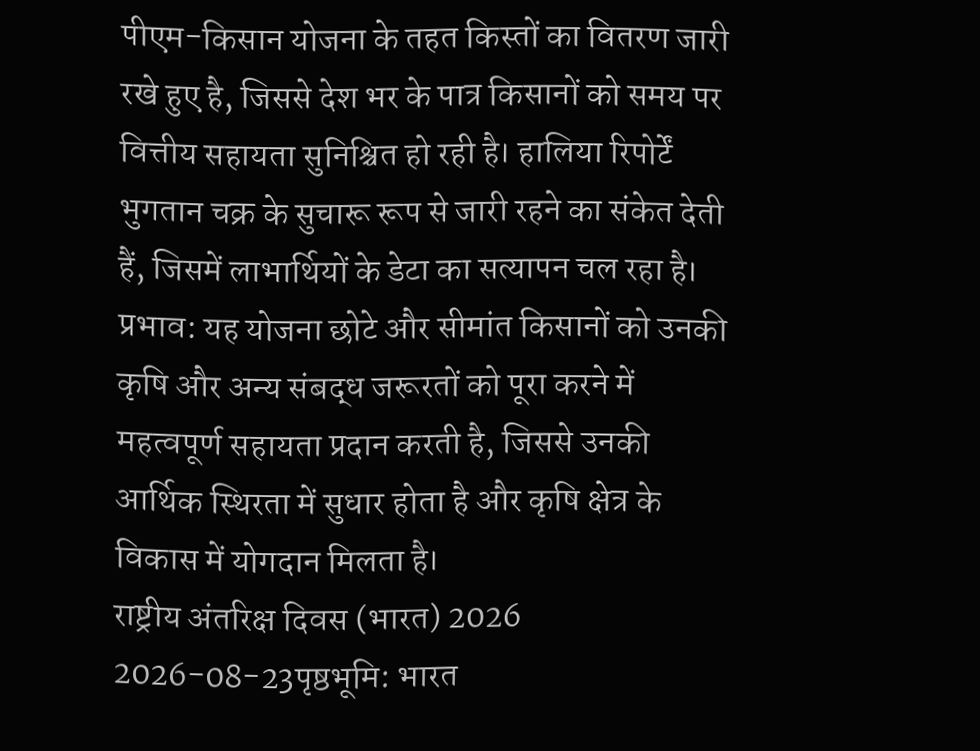पीएम-किसान योजना के तहत किस्तों का वितरण जारी रखे हुए है, जिससे देश भर के पात्र किसानों को समय पर वित्तीय सहायता सुनिश्चित हो रही है। हालिया रिपोर्टें भुगतान चक्र के सुचारू रूप से जारी रहने का संकेत देती हैं, जिसमें लाभार्थियों के डेटा का सत्यापन चल रहा है।
प्रभाव: यह योजना छोटे और सीमांत किसानों को उनकी कृषि और अन्य संबद्ध जरूरतों को पूरा करने में महत्वपूर्ण सहायता प्रदान करती है, जिससे उनकी आर्थिक स्थिरता में सुधार होता है और कृषि क्षेत्र के विकास में योगदान मिलता है।
राष्ट्रीय अंतरिक्ष दिवस (भारत) 2026
2026-08-23पृष्ठभूमि: भारत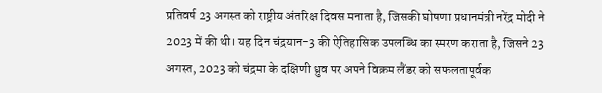प्रतिवर्ष 23 अगस्त को राष्ट्रीय अंतरिक्ष दिवस मनाता है, जिसकी घोषणा प्रधानमंत्री नरेंद्र मोदी ने 2023 में की थी। यह दिन चंद्रयान-3 की ऐतिहासिक उपलब्धि का स्मरण कराता है, जिसने 23 अगस्त, 2023 को चंद्रमा के दक्षिणी ध्रुव पर अपने विक्रम लैंडर को सफलतापूर्वक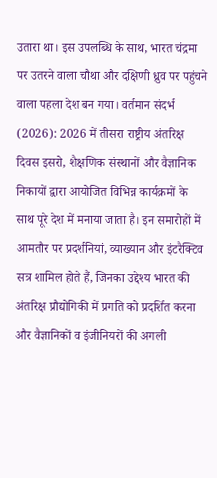उतारा था। इस उपलब्धि के साथ, भारत चंद्रमा पर उतरने वाला चौथा और दक्षिणी ध्रुव पर पहुंचने वाला पहला देश बन गया। वर्तमान संदर्भ (2026): 2026 में तीसरा राष्ट्रीय अंतरिक्ष दिवस इसरो, शैक्षणिक संस्थानों और वैज्ञानिक निकायों द्वारा आयोजित विभिन्न कार्यक्रमों के साथ पूरे देश में मनाया जाता है। इन समारोहों में आमतौर पर प्रदर्शनियां, व्याख्यान और इंटरैक्टिव सत्र शामिल होते हैं, जिनका उद्देश्य भारत की अंतरिक्ष प्रौद्योगिकी में प्रगति को प्रदर्शित करना और वैज्ञानिकों व इंजीनियरों की अगली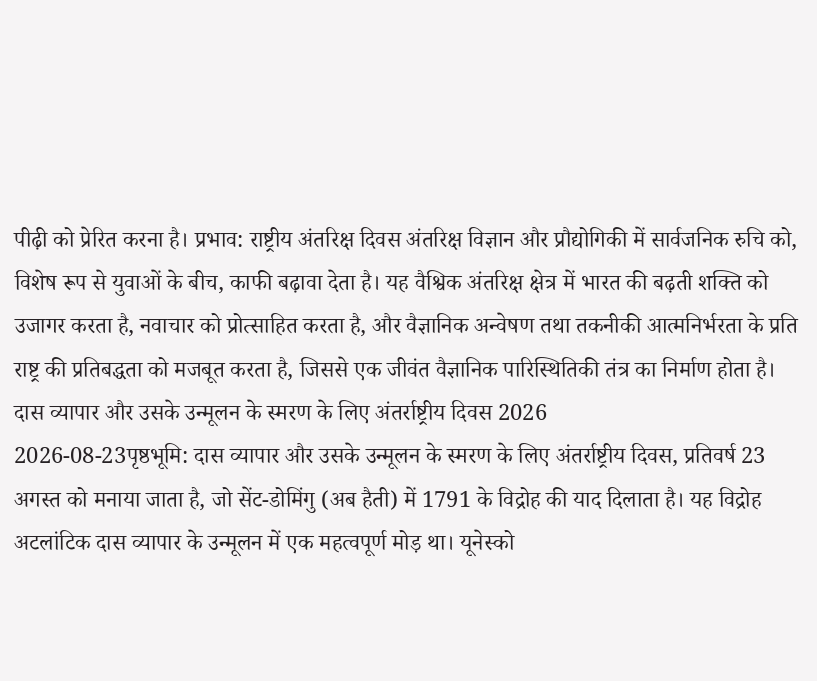पीढ़ी को प्रेरित करना है। प्रभाव: राष्ट्रीय अंतरिक्ष दिवस अंतरिक्ष विज्ञान और प्रौद्योगिकी में सार्वजनिक रुचि को, विशेष रूप से युवाओं के बीच, काफी बढ़ावा देता है। यह वैश्विक अंतरिक्ष क्षेत्र में भारत की बढ़ती शक्ति को उजागर करता है, नवाचार को प्रोत्साहित करता है, और वैज्ञानिक अन्वेषण तथा तकनीकी आत्मनिर्भरता के प्रति राष्ट्र की प्रतिबद्धता को मजबूत करता है, जिससे एक जीवंत वैज्ञानिक पारिस्थितिकी तंत्र का निर्माण होता है।
दास व्यापार और उसके उन्मूलन के स्मरण के लिए अंतर्राष्ट्रीय दिवस 2026
2026-08-23पृष्ठभूमि: दास व्यापार और उसके उन्मूलन के स्मरण के लिए अंतर्राष्ट्रीय दिवस, प्रतिवर्ष 23 अगस्त को मनाया जाता है, जो सेंट-डोमिंगु (अब हैती) में 1791 के विद्रोह की याद दिलाता है। यह विद्रोह अटलांटिक दास व्यापार के उन्मूलन में एक महत्वपूर्ण मोड़ था। यूनेस्को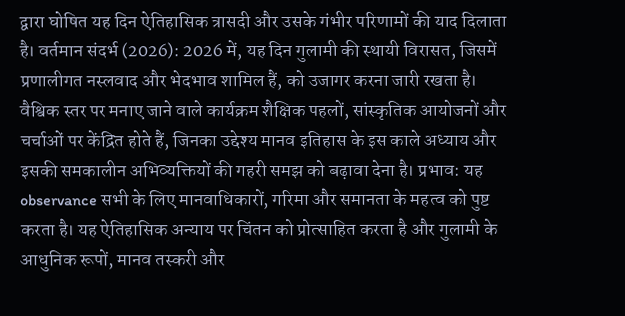द्वारा घोषित यह दिन ऐतिहासिक त्रासदी और उसके गंभीर परिणामों की याद दिलाता है। वर्तमान संदर्भ (2026): 2026 में, यह दिन गुलामी की स्थायी विरासत, जिसमें प्रणालीगत नस्लवाद और भेदभाव शामिल हैं, को उजागर करना जारी रखता है। वैश्विक स्तर पर मनाए जाने वाले कार्यक्रम शैक्षिक पहलों, सांस्कृतिक आयोजनों और चर्चाओं पर केंद्रित होते हैं, जिनका उद्देश्य मानव इतिहास के इस काले अध्याय और इसकी समकालीन अभिव्यक्तियों की गहरी समझ को बढ़ावा देना है। प्रभाव: यह observance सभी के लिए मानवाधिकारों, गरिमा और समानता के महत्व को पुष्ट करता है। यह ऐतिहासिक अन्याय पर चिंतन को प्रोत्साहित करता है और गुलामी के आधुनिक रूपों, मानव तस्करी और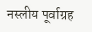नस्लीय पूर्वाग्रह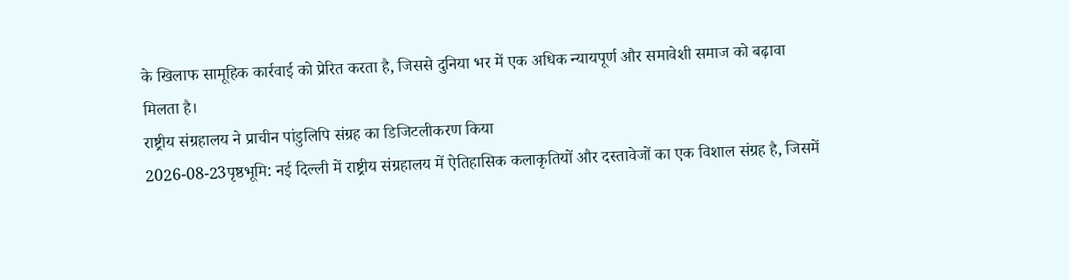के खिलाफ सामूहिक कार्रवाई को प्रेरित करता है, जिससे दुनिया भर में एक अधिक न्यायपूर्ण और समावेशी समाज को बढ़ावा मिलता है।
राष्ट्रीय संग्रहालय ने प्राचीन पांडुलिपि संग्रह का डिजिटलीकरण किया
2026-08-23पृष्ठभूमि: नई दिल्ली में राष्ट्रीय संग्रहालय में ऐतिहासिक कलाकृतियों और दस्तावेजों का एक विशाल संग्रह है, जिसमें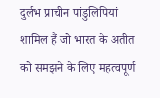दुर्लभ प्राचीन पांडुलिपियां शामिल हैं जो भारत के अतीत को समझने के लिए महत्वपूर्ण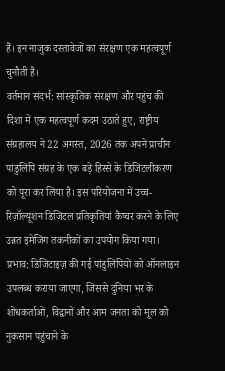हैं। इन नाजुक दस्तावेजों का संरक्षण एक महत्वपूर्ण चुनौती है।
वर्तमान संदर्भ: सांस्कृतिक संरक्षण और पहुंच की दिशा में एक महत्वपूर्ण कदम उठाते हुए, राष्ट्रीय संग्रहालय ने 22 अगस्त, 2026 तक अपने प्राचीन पांडुलिपि संग्रह के एक बड़े हिस्से के डिजिटलीकरण को पूरा कर लिया है। इस परियोजना में उच्च-रिज़ॉल्यूशन डिजिटल प्रतिकृतियां कैप्चर करने के लिए उन्नत इमेजिंग तकनीकों का उपयोग किया गया।
प्रभाव: डिजिटाइज़ की गई पांडुलिपियों को ऑनलाइन उपलब्ध कराया जाएगा, जिससे दुनिया भर के शोधकर्ताओं, विद्वानों और आम जनता को मूल को नुकसान पहुंचाने के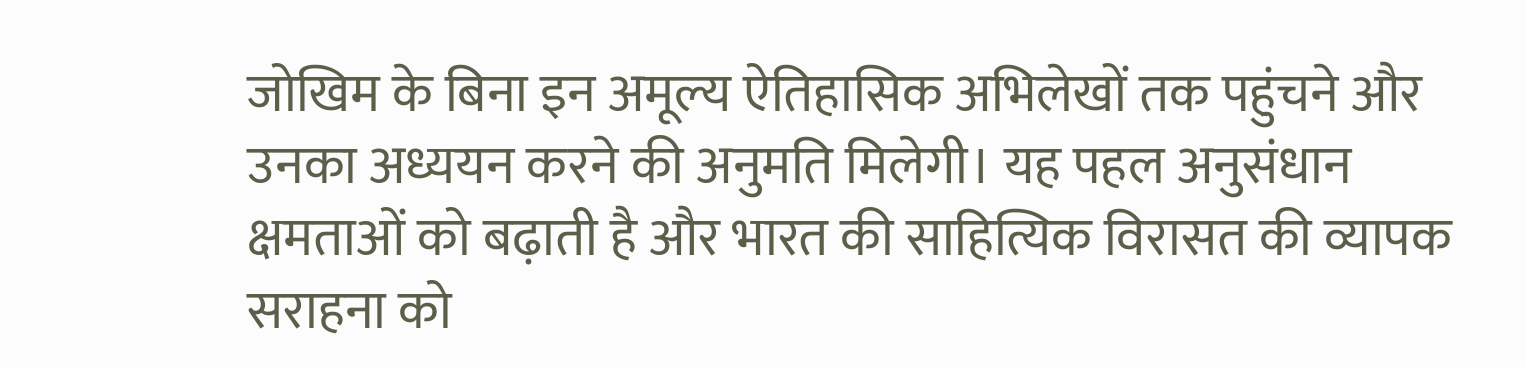जोखिम के बिना इन अमूल्य ऐतिहासिक अभिलेखों तक पहुंचने और उनका अध्ययन करने की अनुमति मिलेगी। यह पहल अनुसंधान क्षमताओं को बढ़ाती है और भारत की साहित्यिक विरासत की व्यापक सराहना को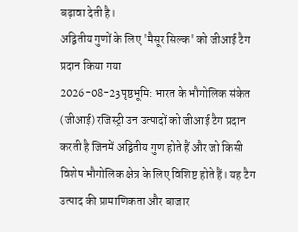बढ़ावा देती है।
अद्वितीय गुणों के लिए 'मैसूर सिल्क' को जीआई टैग प्रदान किया गया
2026-08-23पृष्ठभूमि: भारत के भौगोलिक संकेत (जीआई) रजिस्ट्री उन उत्पादों को जीआई टैग प्रदान करती है जिनमें अद्वितीय गुण होते हैं और जो किसी विशेष भौगोलिक क्षेत्र के लिए विशिष्ट होते हैं। यह टैग उत्पाद की प्रामाणिकता और बाजार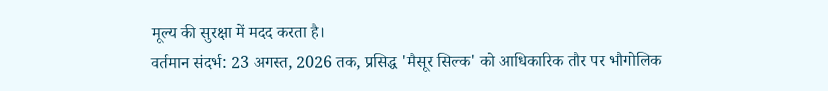मूल्य की सुरक्षा में मदद करता है।
वर्तमान संदर्भ: 23 अगस्त, 2026 तक, प्रसिद्ध 'मैसूर सिल्क' को आधिकारिक तौर पर भौगोलिक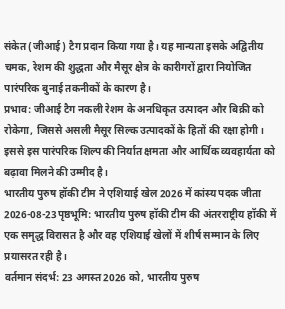संकेत (जीआई) टैग प्रदान किया गया है। यह मान्यता इसके अद्वितीय चमक, रेशम की शुद्धता और मैसूर क्षेत्र के कारीगरों द्वारा नियोजित पारंपरिक बुनाई तकनीकों के कारण है।
प्रभाव: जीआई टैग नकली रेशम के अनधिकृत उत्पादन और बिक्री को रोकेगा, जिससे असली मैसूर सिल्क उत्पादकों के हितों की रक्षा होगी। इससे इस पारंपरिक शिल्प की निर्यात क्षमता और आर्थिक व्यवहार्यता को बढ़ावा मिलने की उम्मीद है।
भारतीय पुरुष हॉकी टीम ने एशियाई खेल 2026 में कांस्य पदक जीता
2026-08-23पृष्ठभूमि: भारतीय पुरुष हॉकी टीम की अंतरराष्ट्रीय हॉकी में एक समृद्ध विरासत है और वह एशियाई खेलों में शीर्ष सम्मान के लिए प्रयासरत रही है।
वर्तमान संदर्भ: 23 अगस्त 2026 को, भारतीय पुरुष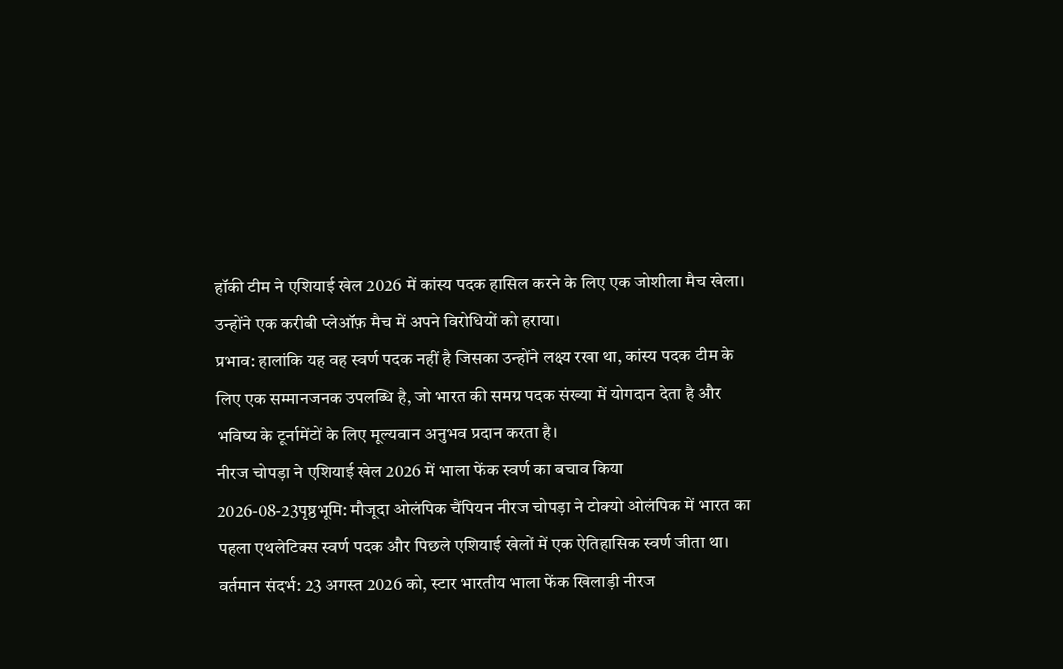हॉकी टीम ने एशियाई खेल 2026 में कांस्य पदक हासिल करने के लिए एक जोशीला मैच खेला। उन्होंने एक करीबी प्लेऑफ़ मैच में अपने विरोधियों को हराया।
प्रभाव: हालांकि यह वह स्वर्ण पदक नहीं है जिसका उन्होंने लक्ष्य रखा था, कांस्य पदक टीम के लिए एक सम्मानजनक उपलब्धि है, जो भारत की समग्र पदक संख्या में योगदान देता है और भविष्य के टूर्नामेंटों के लिए मूल्यवान अनुभव प्रदान करता है।
नीरज चोपड़ा ने एशियाई खेल 2026 में भाला फेंक स्वर्ण का बचाव किया
2026-08-23पृष्ठभूमि: मौजूदा ओलंपिक चैंपियन नीरज चोपड़ा ने टोक्यो ओलंपिक में भारत का पहला एथलेटिक्स स्वर्ण पदक और पिछले एशियाई खेलों में एक ऐतिहासिक स्वर्ण जीता था।
वर्तमान संदर्भ: 23 अगस्त 2026 को, स्टार भारतीय भाला फेंक खिलाड़ी नीरज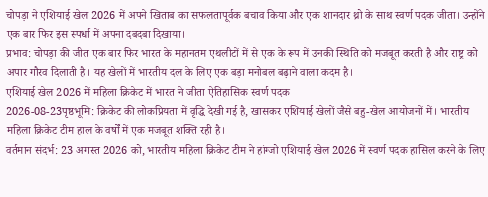चोपड़ा ने एशियाई खेल 2026 में अपने खिताब का सफलतापूर्वक बचाव किया और एक शानदार थ्रो के साथ स्वर्ण पदक जीता। उन्होंने एक बार फिर इस स्पर्धा में अपना दबदबा दिखाया।
प्रभाव: चोपड़ा की जीत एक बार फिर भारत के महानतम एथलीटों में से एक के रूप में उनकी स्थिति को मजबूत करती है और राष्ट्र को अपार गौरव दिलाती है। यह खेलों में भारतीय दल के लिए एक बड़ा मनोबल बढ़ाने वाला कदम है।
एशियाई खेल 2026 में महिला क्रिकेट में भारत ने जीता ऐतिहासिक स्वर्ण पदक
2026-08-23पृष्ठभूमि: क्रिकेट की लोकप्रियता में वृद्धि देखी गई है, खासकर एशियाई खेलों जैसे बहु-खेल आयोजनों में। भारतीय महिला क्रिकेट टीम हाल के वर्षों में एक मजबूत शक्ति रही है।
वर्तमान संदर्भ: 23 अगस्त 2026 को, भारतीय महिला क्रिकेट टीम ने हांग्जो एशियाई खेल 2026 में स्वर्ण पदक हासिल करने के लिए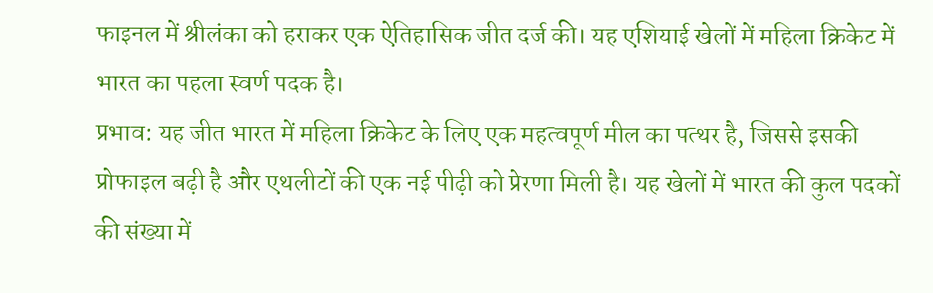फाइनल में श्रीलंका को हराकर एक ऐतिहासिक जीत दर्ज की। यह एशियाई खेलों में महिला क्रिकेट में भारत का पहला स्वर्ण पदक है।
प्रभाव: यह जीत भारत में महिला क्रिकेट के लिए एक महत्वपूर्ण मील का पत्थर है, जिससे इसकी प्रोफाइल बढ़ी है और एथलीटों की एक नई पीढ़ी को प्रेरणा मिली है। यह खेलों में भारत की कुल पदकों की संख्या में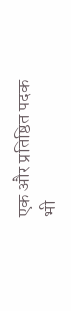एक और प्रतिष्ठित पदक भी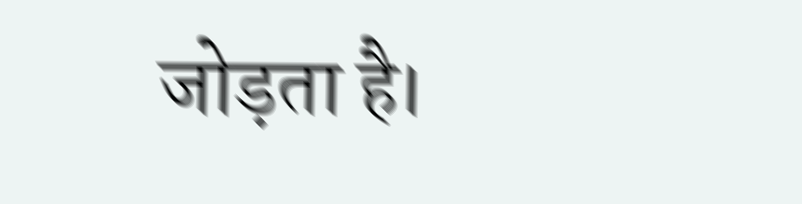जोड़ता है।